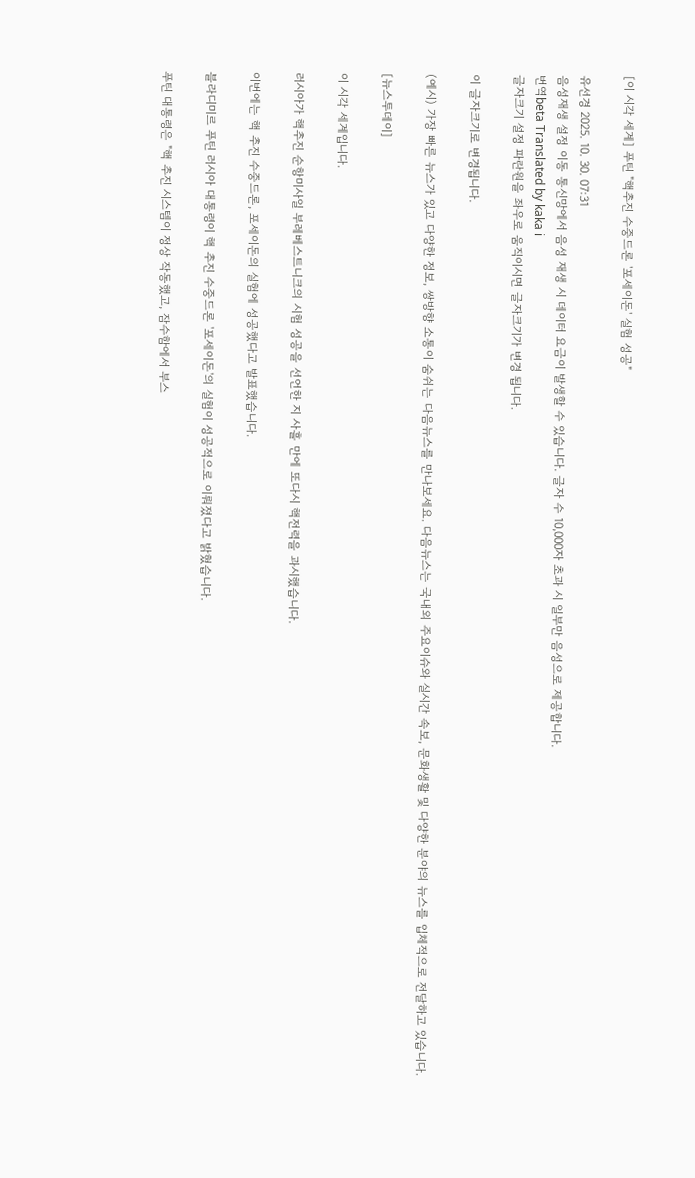[이 시각 세계] 푸틴 "핵추진 수중드론 '포세이돈' 실험 성공"

유선경 2025. 10. 30. 07:31
음성재생 설정 이동 통신망에서 음성 재생 시 데이터 요금이 발생할 수 있습니다. 글자 수 10,000자 초과 시 일부만 음성으로 제공합니다.
번역beta Translated by kaka i
글자크기 설정 파란원을 좌우로 움직이시면 글자크기가 변경 됩니다.

이 글자크기로 변경됩니다.

(예시) 가장 빠른 뉴스가 있고 다양한 정보, 쌍방향 소통이 숨쉬는 다음뉴스를 만나보세요. 다음뉴스는 국내외 주요이슈와 실시간 속보, 문화생활 및 다양한 분야의 뉴스를 입체적으로 전달하고 있습니다.

[뉴스투데이]

이 시각 세계입니다.

러시아가 핵추진 순항미사일 부레베스트니크의 시험 성공을 선언한 지 사흘 만에 또다시 핵전력을 과시했습니다.

이번에는 핵 추진 수중드론, 포세이돈의 실험에 성공했다고 발표했습니다.

블라디미르 푸틴 러시아 대통령이 핵 추진 수중드론 '포세이돈'의 실험이 성공적으로 이뤄졌다고 밝혔습니다.

푸틴 대통령은 "핵 추진 시스템이 정상 작동했고, 잠수함에서 부스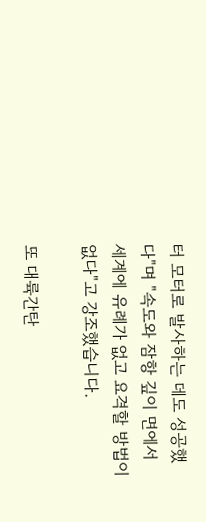터 모터로 발사하는 데도 성공했다"며 "속도와 잠항 깊이 면에서 세계에 유례가 없고 요격할 방법이 없다"고 강조했습니다.

또 대륙간탄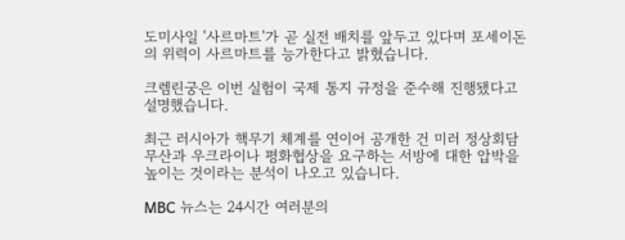도미사일 '사르마트'가 곧 실전 배치를 앞두고 있다며 포세이돈의 위력이 사르마트를 능가한다고 밝혔습니다.

크렘린궁은 이번 실험이 국제 통지 규정을 준수해 진행됐다고 설명했습니다.

최근 러시아가 핵무기 체계를 연이어 공개한 건 미러 정상회담 무산과 우크라이나 평화협상을 요구하는 서방에 대한 압박을 높이는 것이라는 분석이 나오고 있습니다.

MBC 뉴스는 24시간 여러분의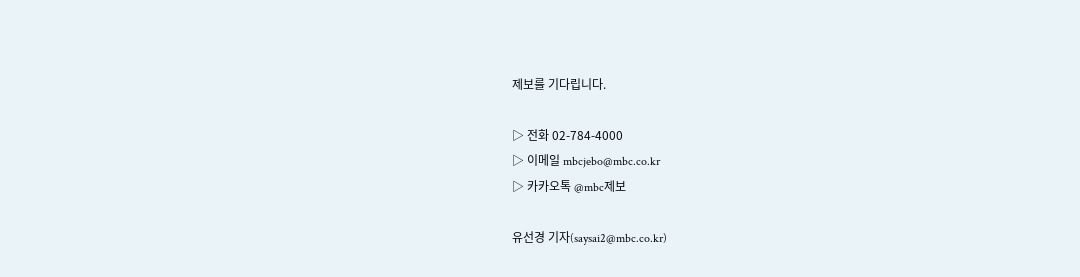제보를 기다립니다.

▷ 전화 02-784-4000
▷ 이메일 mbcjebo@mbc.co.kr
▷ 카카오톡 @mbc제보

유선경 기자(saysai2@mbc.co.kr)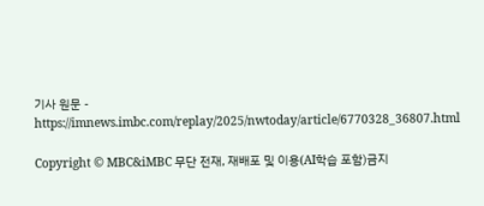기사 원문 - https://imnews.imbc.com/replay/2025/nwtoday/article/6770328_36807.html

Copyright © MBC&iMBC 무단 전재, 재배포 및 이용(AI학습 포함)금지